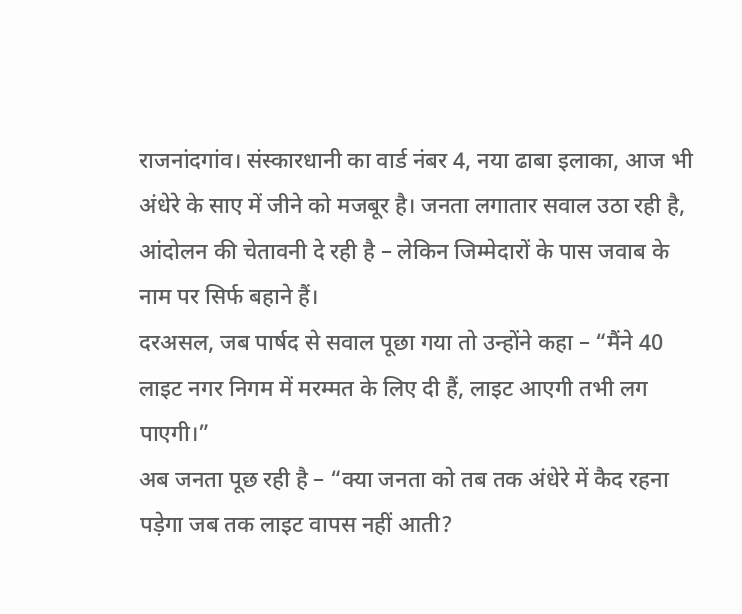राजनांदगांव। संस्कारधानी का वार्ड नंबर 4, नया ढाबा इलाका, आज भी अंधेरे के साए में जीने को मजबूर है। जनता लगातार सवाल उठा रही है, आंदोलन की चेतावनी दे रही है – लेकिन जिम्मेदारों के पास जवाब के नाम पर सिर्फ बहाने हैं।
दरअसल, जब पार्षद से सवाल पूछा गया तो उन्होंने कहा – “मैंने 40 लाइट नगर निगम में मरम्मत के लिए दी हैं, लाइट आएगी तभी लग पाएगी।”
अब जनता पूछ रही है – “क्या जनता को तब तक अंधेरे में कैद रहना पड़ेगा जब तक लाइट वापस नहीं आती?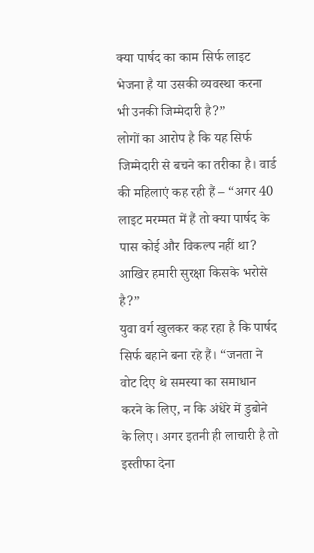क्या पार्षद का काम सिर्फ लाइट भेजना है या उसकी व्यवस्था करना भी उनकी जिम्मेदारी है?”
लोगों का आरोप है कि यह सिर्फ जिम्मेदारी से बचने का तरीका है। वार्ड की महिलाएं कह रही हैं – “अगर 40 लाइट मरम्मत में हैं तो क्या पार्षद के पास कोई और विकल्प नहीं था? आखिर हमारी सुरक्षा किसके भरोसे है?”
युवा वर्ग खुलकर कह रहा है कि पार्षद सिर्फ बहाने बना रहे हैं। “जनता ने वोट दिए थे समस्या का समाधान करने के लिए, न कि अंधेरे में डुबोने के लिए। अगर इतनी ही लाचारी है तो इस्तीफा देना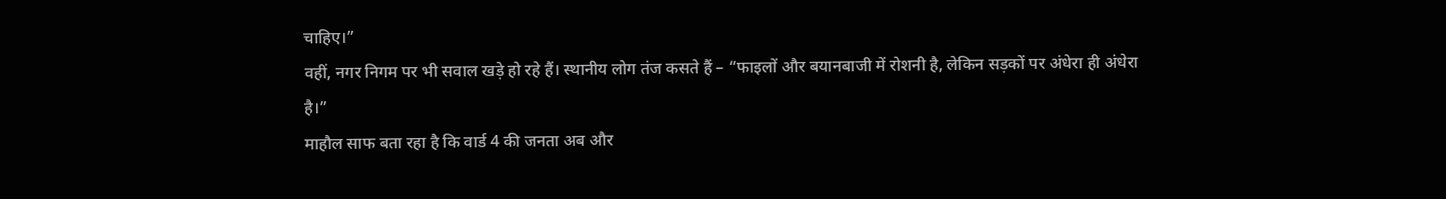चाहिए।”
वहीं, नगर निगम पर भी सवाल खड़े हो रहे हैं। स्थानीय लोग तंज कसते हैं – “फाइलों और बयानबाजी में रोशनी है, लेकिन सड़कों पर अंधेरा ही अंधेरा है।”
माहौल साफ बता रहा है कि वार्ड 4 की जनता अब और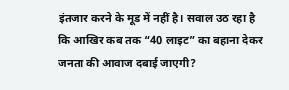इंतजार करने के मूड में नहीं है। सवाल उठ रहा है कि आखिर कब तक “40 लाइट” का बहाना देकर जनता की आवाज दबाई जाएगी?